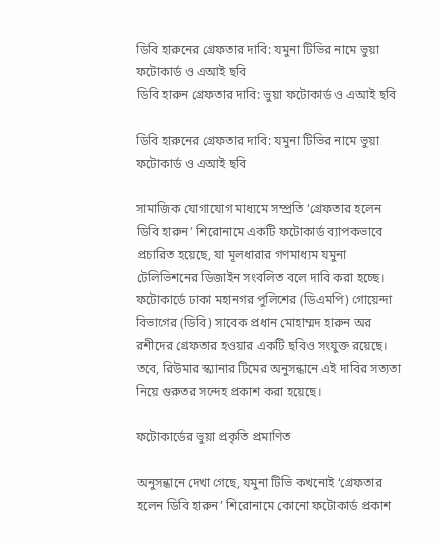ডিবি হারুনের গ্রেফতার দাবি: যমুনা টিভির নামে ভুয়া ফটোকার্ড ও এআই ছবি
ডিবি হারুন গ্রেফতার দাবি: ভুয়া ফটোকার্ড ও এআই ছবি

ডিবি হারুনের গ্রেফতার দাবি: যমুনা টিভির নামে ভুয়া ফটোকার্ড ও এআই ছবি

সামাজিক যোগাযোগ মাধ্যমে সম্প্রতি ‘গ্রেফতার হলেন ডিবি হারুন’ শিরোনামে একটি ফটোকার্ড ব্যাপকভাবে প্রচারিত হয়েছে, যা মূলধারার গণমাধ্যম যমুনা টেলিভিশনের ডিজাইন সংবলিত বলে দাবি করা হচ্ছে। ফটোকার্ডে ঢাকা মহানগর পুলিশের (ডিএমপি) গোয়েন্দা বিভাগের (ডিবি) সাবেক প্রধান মোহাম্মদ হারুন অর রশীদের গ্রেফতার হওয়ার একটি ছবিও সংযুক্ত রয়েছে। তবে, রিউমার স্ক্যানার টিমের অনুসন্ধানে এই দাবির সত্যতা নিয়ে গুরুতর সন্দেহ প্রকাশ করা হয়েছে।

ফটোকার্ডের ভুয়া প্রকৃতি প্রমাণিত

অনুসন্ধানে দেখা গেছে, যমুনা টিভি কখনোই ‘গ্রেফতার হলেন ডিবি হারুন’ শিরোনামে কোনো ফটোকার্ড প্রকাশ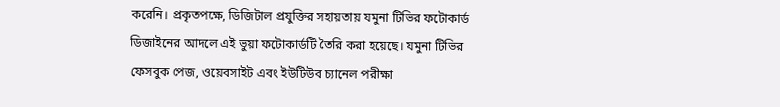করেনি। প্রকৃতপক্ষে, ডিজিটাল প্রযুক্তির সহায়তায় যমুনা টিভির ফটোকার্ড ডিজাইনের আদলে এই ভুয়া ফটোকার্ডটি তৈরি করা হয়েছে। যমুনা টিভির ফেসবুক পেজ, ওয়েবসাইট এবং ইউটিউব চ্যানেল পরীক্ষা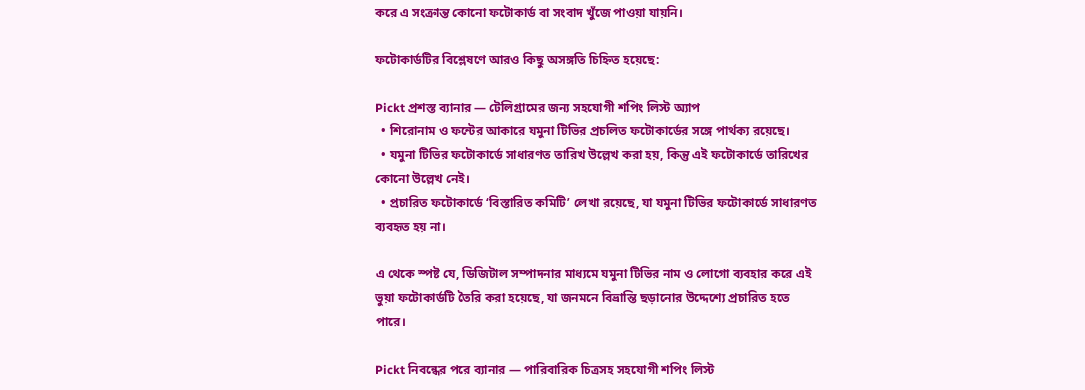করে এ সংক্রান্ত কোনো ফটোকার্ড বা সংবাদ খুঁজে পাওয়া যায়নি।

ফটোকার্ডটির বিশ্লেষণে আরও কিছু অসঙ্গতি চিহ্নিত হয়েছে:

Pickt প্রশস্ত ব্যানার — টেলিগ্রামের জন্য সহযোগী শপিং লিস্ট অ্যাপ
  • শিরোনাম ও ফন্টের আকারে যমুনা টিভির প্রচলিত ফটোকার্ডের সঙ্গে পার্থক্য রয়েছে।
  • যমুনা টিভির ফটোকার্ডে সাধারণত তারিখ উল্লেখ করা হয়, কিন্তু এই ফটোকার্ডে তারিখের কোনো উল্লেখ নেই।
  • প্রচারিত ফটোকার্ডে ‘বিস্তারিত কমিটি’ লেখা রয়েছে, যা যমুনা টিভির ফটোকার্ডে সাধারণত ব্যবহৃত হয় না।

এ থেকে স্পষ্ট যে, ডিজিটাল সম্পাদনার মাধ্যমে যমুনা টিভির নাম ও লোগো ব্যবহার করে এই ভুয়া ফটোকার্ডটি তৈরি করা হয়েছে, যা জনমনে বিভ্রান্তি ছড়ানোর উদ্দেশ্যে প্রচারিত হতে পারে।

Pickt নিবন্ধের পরে ব্যানার — পারিবারিক চিত্রসহ সহযোগী শপিং লিস্ট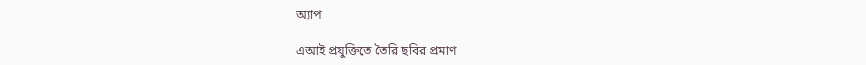অ্যাপ

এআই প্রযুক্তিতে তৈরি ছবির প্রমাণ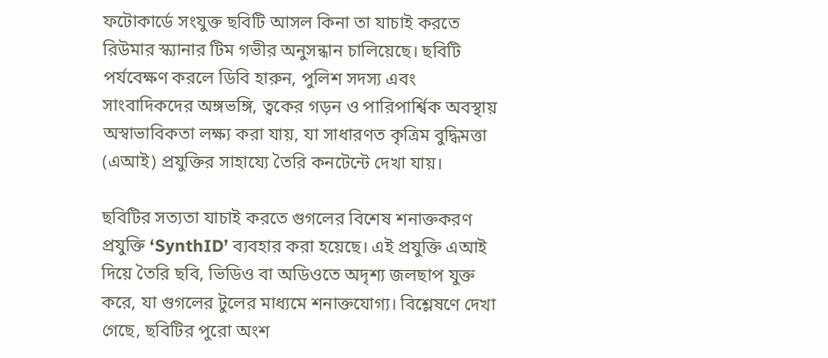ফটোকার্ডে সংযুক্ত ছবিটি আসল কিনা তা যাচাই করতে রিউমার স্ক্যানার টিম গভীর অনুসন্ধান চালিয়েছে। ছবিটি পর্যবেক্ষণ করলে ডিবি হারুন, পুলিশ সদস্য এবং সাংবাদিকদের অঙ্গভঙ্গি, ত্বকের গড়ন ও পারিপার্শ্বিক অবস্থায় অস্বাভাবিকতা লক্ষ্য করা যায়, যা সাধারণত কৃত্রিম বুদ্ধিমত্তা (এআই) প্রযুক্তির সাহায্যে তৈরি কনটেন্টে দেখা যায়।

ছবিটির সত্যতা যাচাই করতে গুগলের বিশেষ শনাক্তকরণ প্রযুক্তি ‘SynthID’ ব্যবহার করা হয়েছে। এই প্রযুক্তি এআই দিয়ে তৈরি ছবি, ভিডিও বা অডিওতে অদৃশ্য জলছাপ যুক্ত করে, যা গুগলের টুলের মাধ্যমে শনাক্তযোগ্য। বিশ্লেষণে দেখা গেছে, ছবিটির পুরো অংশ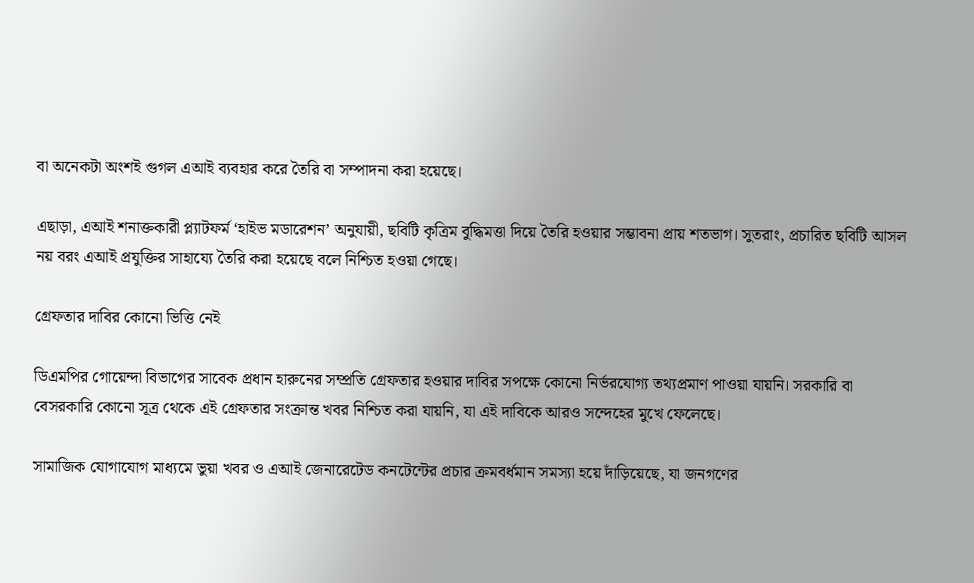বা অনেকটা অংশই গুগল এআই ব্যবহার করে তৈরি বা সম্পাদনা করা হয়েছে।

এছাড়া, এআই শনাক্তকারী প্ল্যাটফর্ম ‘হাইভ মডারেশন’ অনুযায়ী, ছবিটি কৃত্রিম বুদ্ধিমত্তা দিয়ে তৈরি হওয়ার সম্ভাবনা প্রায় শতভাগ। সুতরাং, প্রচারিত ছবিটি আসল নয় বরং এআই প্রযুক্তির সাহায্যে তৈরি করা হয়েছে বলে নিশ্চিত হওয়া গেছে।

গ্রেফতার দাবির কোনো ভিত্তি নেই

ডিএমপির গোয়েন্দা বিভাগের সাবেক প্রধান হারুনের সম্প্রতি গ্রেফতার হওয়ার দাবির সপক্ষে কোনো নির্ভরযোগ্য তথ্যপ্রমাণ পাওয়া যায়নি। সরকারি বা বেসরকারি কোনো সূত্র থেকে এই গ্রেফতার সংক্রান্ত খবর নিশ্চিত করা যায়নি, যা এই দাবিকে আরও সন্দেহের মুখে ফেলেছে।

সামাজিক যোগাযোগ মাধ্যমে ভুয়া খবর ও এআই জেনারেটেড কনটেন্টের প্রচার ক্রমবর্ধমান সমস্যা হয়ে দাঁড়িয়েছে, যা জনগণের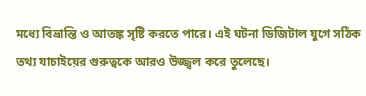মধ্যে বিভ্রান্তি ও আতঙ্ক সৃষ্টি করতে পারে। এই ঘটনা ডিজিটাল যুগে সঠিক তথ্য যাচাইয়ের গুরুত্বকে আরও উজ্জ্বল করে তুলেছে।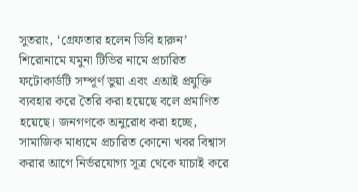সুতরাং, ‘গ্রেফতার হলেন ডিবি হারুন’ শিরোনামে যমুনা টিভির নামে প্রচারিত ফটোকার্ডটি সম্পূর্ণ ভুয়া এবং এআই প্রযুক্তি ব্যবহার করে তৈরি করা হয়েছে বলে প্রমাণিত হয়েছে। জনগণকে অনুরোধ করা হচ্ছে, সামাজিক মাধ্যমে প্রচারিত কোনো খবর বিশ্বাস করার আগে নির্ভরযোগ্য সূত্র থেকে যাচাই করে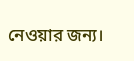নেওয়ার জন্য।